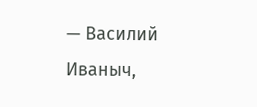— Василий Иваныч,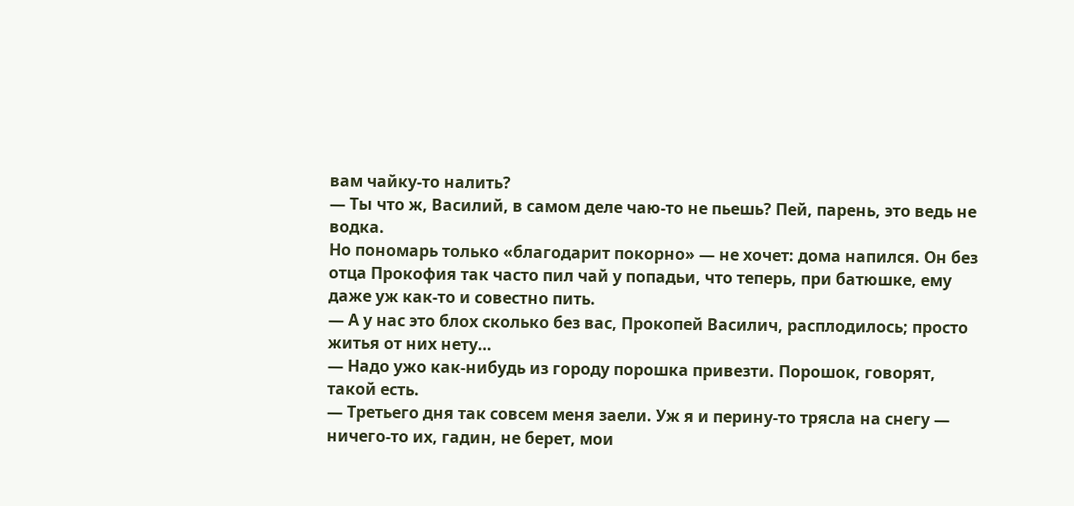вам чайку-то налить?
— Ты что ж, Василий, в самом деле чаю-то не пьешь? Пей, парень, это ведь не водка.
Но пономарь только «благодарит покорно» — не хочет: дома напился. Он без отца Прокофия так часто пил чай у попадьи, что теперь, при батюшке, ему даже уж как-то и совестно пить.
— А у нас это блох сколько без вас, Прокопей Василич, расплодилось; просто житья от них нету…
— Надо ужо как-нибудь из городу порошка привезти. Порошок, говорят, такой есть.
— Третьего дня так совсем меня заели. Уж я и перину-то трясла на снегу — ничего-то их, гадин, не берет, мои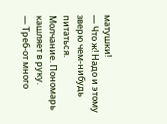матушки!
— Что ж! Надо и этому зверю чем-нибудь питаться.
Молчание. Пономарь кашляет в руку.
— Треб-от много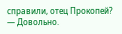справили, отец Прокопей?
— Довольно.